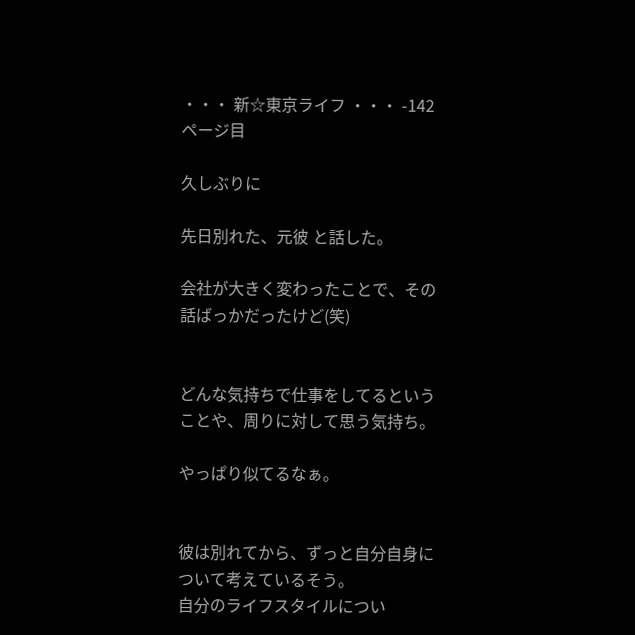・・・ 新☆東京ライフ ・・・ -142ページ目

久しぶりに

先日別れた、元彼 と話した。

会社が大きく変わったことで、その話ばっかだったけど(笑)


どんな気持ちで仕事をしてるということや、周りに対して思う気持ち。

やっぱり似てるなぁ。


彼は別れてから、ずっと自分自身について考えているそう。
自分のライフスタイルについ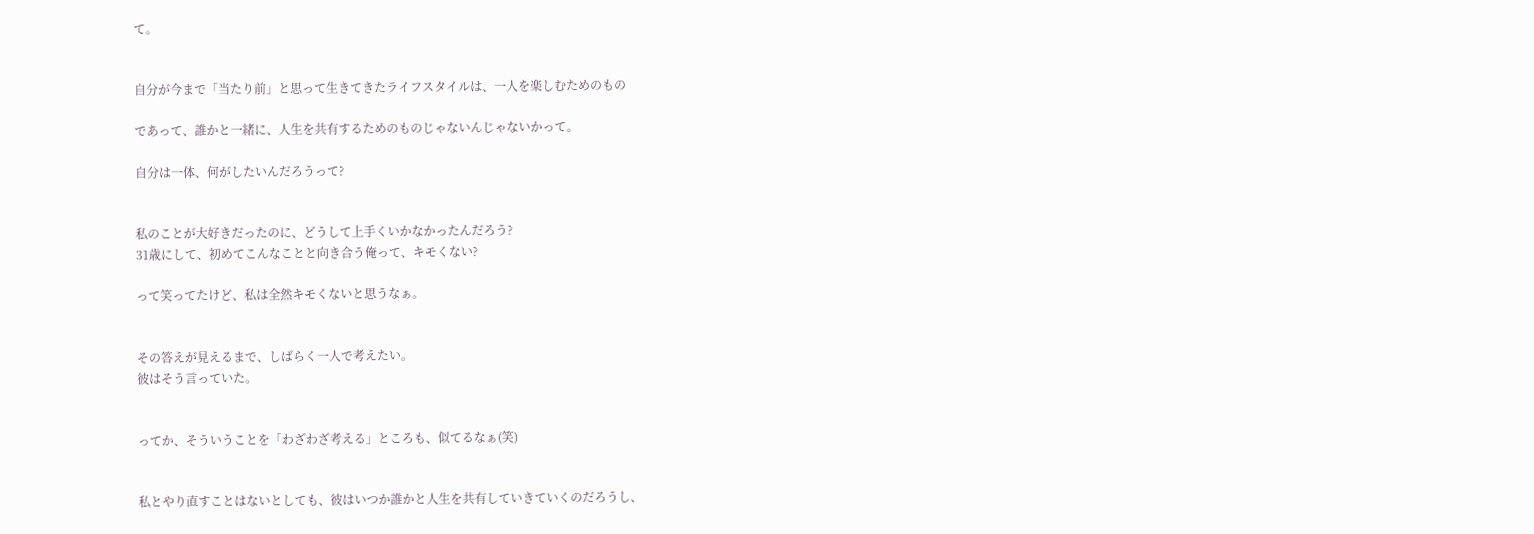て。


自分が今まで「当たり前」と思って生きてきたライフスタイルは、一人を楽しむためのもの

であって、誰かと一緒に、人生を共有するためのものじゃないんじゃないかって。

自分は一体、何がしたいんだろうって?


私のことが大好きだったのに、どうして上手くいかなかったんだろう?
31歳にして、初めてこんなことと向き合う俺って、キモくない?

って笑ってたけど、私は全然キモくないと思うなぁ。


その答えが見えるまで、しばらく一人で考えたい。
彼はそう言っていた。


ってか、そういうことを「わざわざ考える」ところも、似てるなぁ(笑)


私とやり直すことはないとしても、彼はいつか誰かと人生を共有していきていくのだろうし、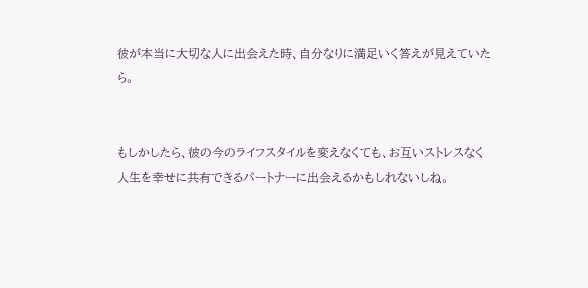彼が本当に大切な人に出会えた時、自分なりに満足いく答えが見えていたら。


もしかしたら、彼の今のライフスタイルを変えなくても、お互いストレスなく
人生を幸せに共有できるパートナーに出会えるかもしれないしね。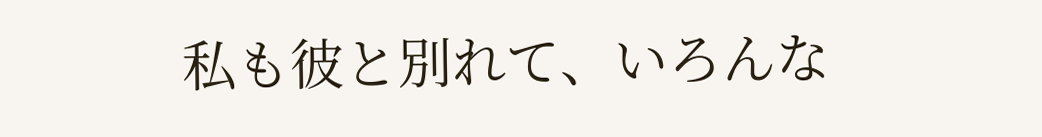私も彼と別れて、いろんな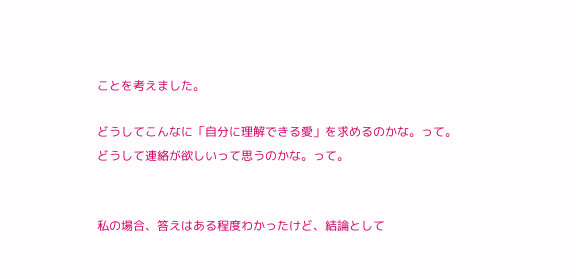ことを考えました。

どうしてこんなに「自分に理解できる愛」を求めるのかな。って。
どうして連絡が欲しいって思うのかな。って。


私の場合、答えはある程度わかったけど、結論として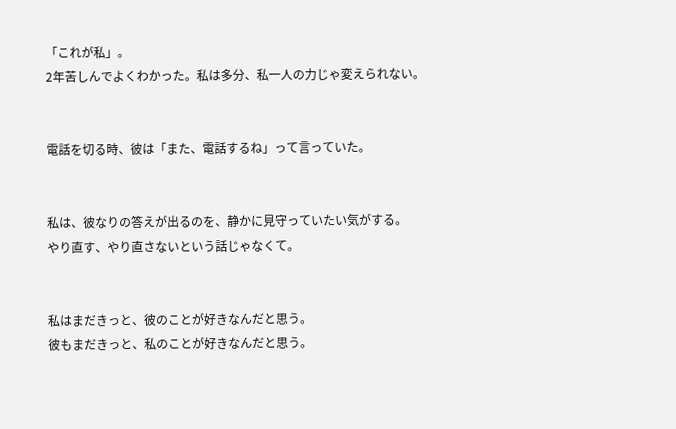「これが私」。
2年苦しんでよくわかった。私は多分、私一人の力じゃ変えられない。


電話を切る時、彼は「また、電話するね」って言っていた。


私は、彼なりの答えが出るのを、静かに見守っていたい気がする。
やり直す、やり直さないという話じゃなくて。


私はまだきっと、彼のことが好きなんだと思う。
彼もまだきっと、私のことが好きなんだと思う。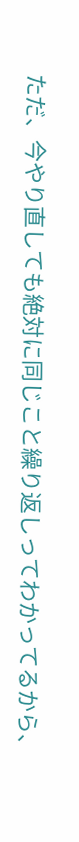ただ、今やり直しても絶対に同じこと繰り返しってわかってるから、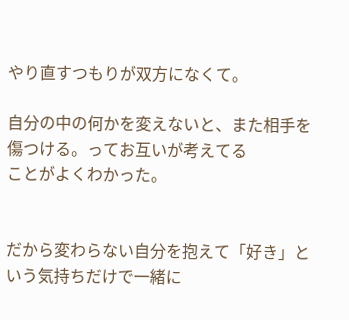やり直すつもりが双方になくて。

自分の中の何かを変えないと、また相手を傷つける。ってお互いが考えてる
ことがよくわかった。


だから変わらない自分を抱えて「好き」という気持ちだけで一緒に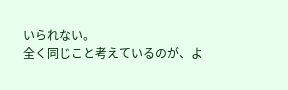いられない。
全く同じこと考えているのが、よ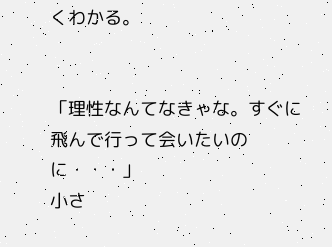くわかる。


「理性なんてなきゃな。すぐに飛んで行って会いたいのに・・・」
小さ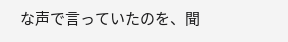な声で言っていたのを、聞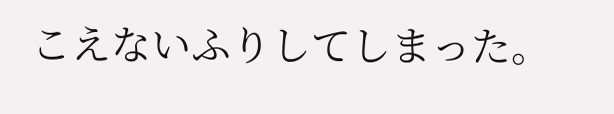こえないふりしてしまった。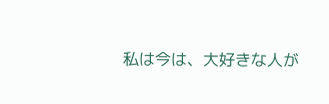私は今は、大好きな人が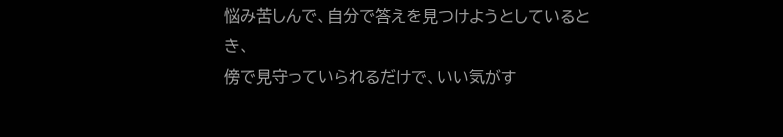悩み苦しんで、自分で答えを見つけようとしているとき、
傍で見守っていられるだけで、いい気がす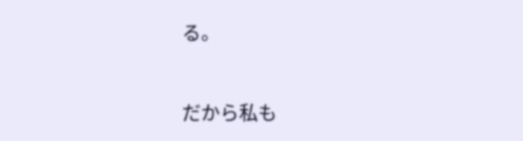る。


だから私も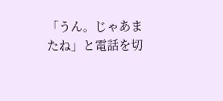「うん。じゃあまたね」と電話を切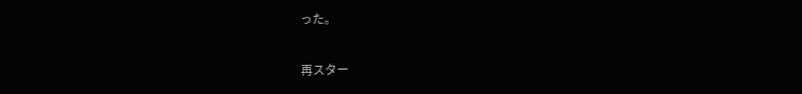った。

再スター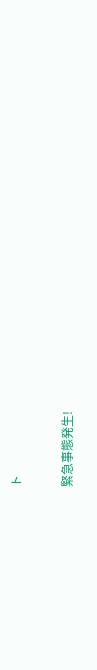ト

緊急事態発生!